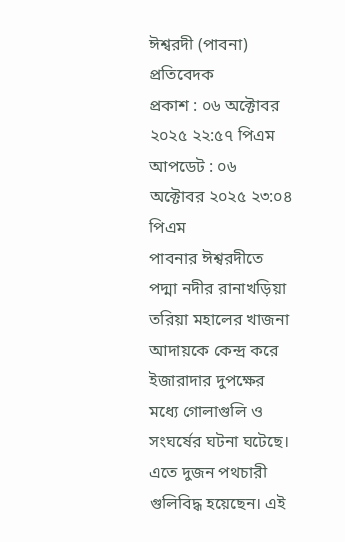ঈশ্বরদী (পাবনা) প্রতিবেদক
প্রকাশ : ০৬ অক্টোবর ২০২৫ ২২:৫৭ পিএম
আপডেট : ০৬ অক্টোবর ২০২৫ ২৩:০৪ পিএম
পাবনার ঈশ্বরদীতে পদ্মা নদীর রানাখড়িয়া তরিয়া মহালের খাজনা আদায়কে কেন্দ্র করে ইজারাদার দুপক্ষের মধ্যে গোলাগুলি ও সংঘর্ষের ঘটনা ঘটেছে। এতে দুজন পথচারী গুলিবিদ্ধ হয়েছেন। এই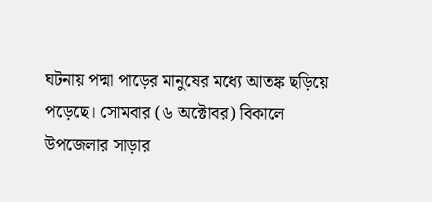ঘটনায় পদ্মা পাড়ের মানুষের মধ্যে আতঙ্ক ছড়িয়ে পড়েছে। সোমবার (৬ অক্টোবর) বিকালে উপজেলার সাড়ার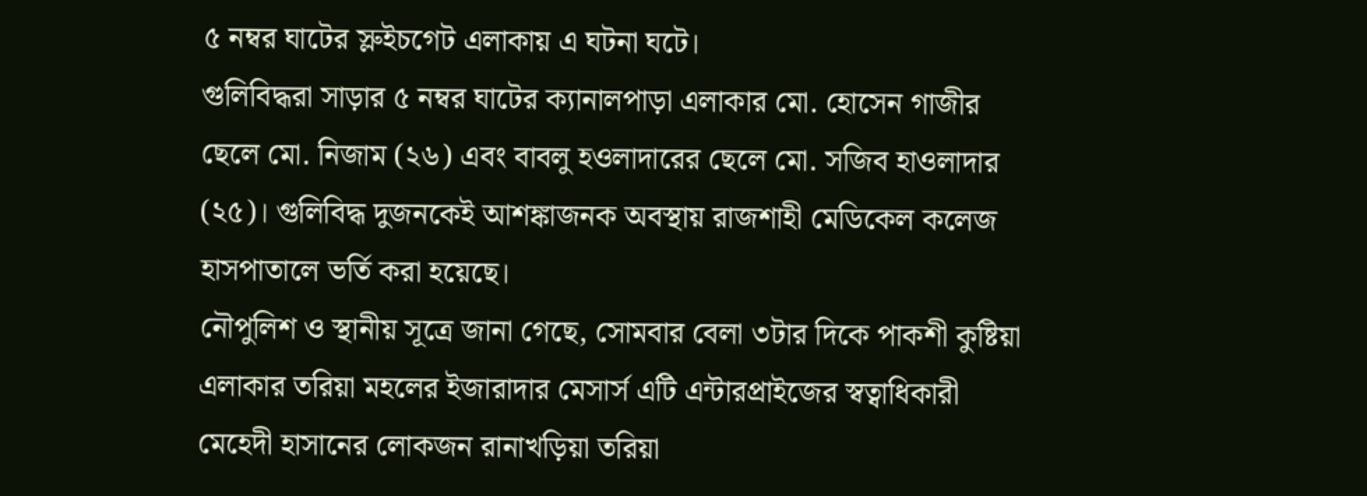৫ নম্বর ঘাটের স্লুইচগেট এলাকায় এ ঘটনা ঘটে।
গুলিবিদ্ধরা সাড়ার ৫ নম্বর ঘাটের ক্যানালপাড়া এলাকার মো. হোসেন গাজীর ছেলে মো. নিজাম (২৬) এবং বাবলু হওলাদারের ছেলে মো. সজিব হাওলাদার (২৫)। গুলিবিদ্ধ দুজনকেই আশঙ্কাজনক অবস্থায় রাজশাহী মেডিকেল কলেজ হাসপাতালে ভর্তি করা হয়েছে।
নৌপুলিশ ও স্থানীয় সূত্রে জানা গেছে, সোমবার বেলা ৩টার দিকে পাকশী কুষ্টিয়া এলাকার তরিয়া মহলের ইজারাদার মেসার্স এটি এন্টারপ্রাইজের স্বত্বাধিকারী মেহেদী হাসানের লোকজন রানাখড়িয়া তরিয়া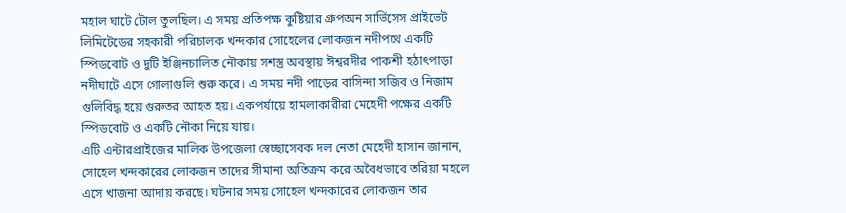মহাল ঘাটে টোল তুলছিল। এ সময় প্রতিপক্ষ কুষ্টিয়ার গ্রুপঅন সার্ভিসেস প্রাইভেট লিমিটেডের সহকারী পরিচালক খন্দকার সোহেলের লোকজন নদীপথে একটি স্পিডবোট ও দুটি ইঞ্জিনচালিত নৌকায় সশস্ত্র অবস্থায় ঈশ্বরদীর পাকশী হঠাৎপাড়া নদীঘাটে এসে গোলাগুলি শুরু করে। এ সময় নদী পাড়ের বাসিন্দা সজিব ও নিজাম গুলিবিদ্ধ হয়ে গুরুতর আহত হয়। একপর্যায়ে হামলাকারীরা মেহেদী পক্ষের একটি স্পিডবোট ও একটি নৌকা নিয়ে যায়।
এটি এন্টারপ্রাইজের মালিক উপজেলা স্বেচ্ছাসেবক দল নেতা মেহেদী হাসান জানান, সোহেল খন্দকারের লোকজন তাদের সীমানা অতিক্রম করে অবৈধভাবে তরিয়া মহলে এসে খাজনা আদায় করছে। ঘটনার সময় সোহেল খন্দকারের লোকজন তার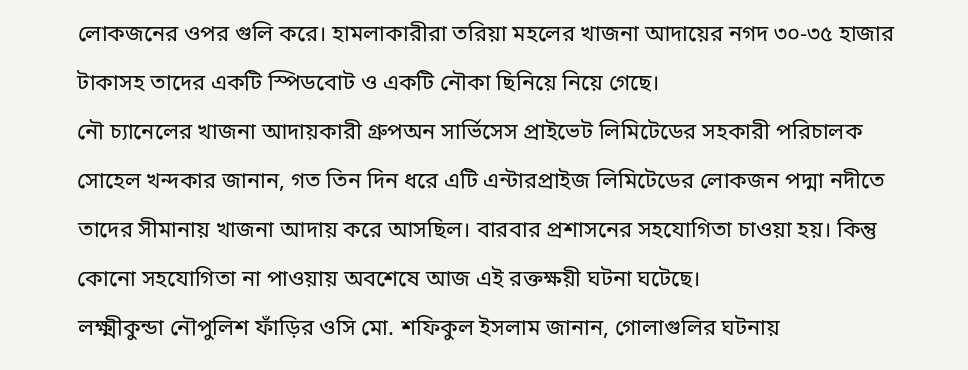লোকজনের ওপর গুলি করে। হামলাকারীরা তরিয়া মহলের খাজনা আদায়ের নগদ ৩০-৩৫ হাজার টাকাসহ তাদের একটি স্পিডবোট ও একটি নৌকা ছিনিয়ে নিয়ে গেছে।
নৌ চ্যানেলের খাজনা আদায়কারী গ্রুপঅন সার্ভিসেস প্রাইভেট লিমিটেডের সহকারী পরিচালক সোহেল খন্দকার জানান, গত তিন দিন ধরে এটি এন্টারপ্রাইজ লিমিটেডের লোকজন পদ্মা নদীতে তাদের সীমানায় খাজনা আদায় করে আসছিল। বারবার প্রশাসনের সহযোগিতা চাওয়া হয়। কিন্তু কোনো সহযোগিতা না পাওয়ায় অবশেষে আজ এই রক্তক্ষয়ী ঘটনা ঘটেছে।
লক্ষ্মীকুন্ডা নৌপুলিশ ফাঁড়ির ওসি মো. শফিকুল ইসলাম জানান, গোলাগুলির ঘটনায়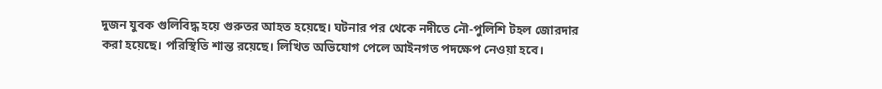দুজন যুবক গুলিবিদ্ধ হয়ে গুরুতর আহত হয়েছে। ঘটনার পর থেকে নদীতে নৌ-পুলিশি টহল জোরদার করা হয়েছে। পরিস্থিতি শান্ত রয়েছে। লিখিত অভিযোগ পেলে আইনগত পদক্ষেপ নেওয়া হবে।